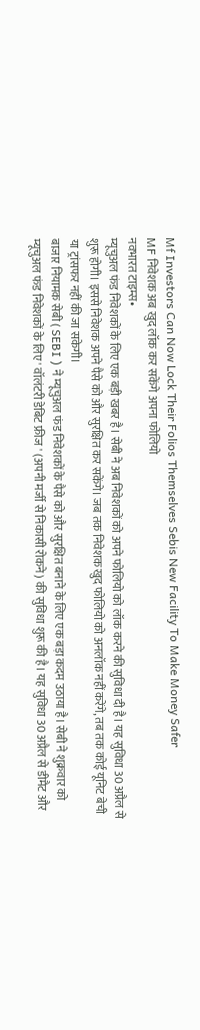Mf Investors Can Now Lock Their Folios Themselves Sebis New Facility To Make Money Safer
MF निवेशक अब खुद लॉक कर सकेंगे अपना फोलियो
नवभारत टाइम्स•
म्यूचुअल फंड निवेशकों के लिए एक बड़ी खबर है। सेबी ने अब निवेशकों को अपने फोलियो को लॉक करने की सुविधा दी है। यह सुविधा 30 अप्रैल से शुरू होगी। इससे निवेशक अपने पैसे को और सुरक्षित कर सकेंगे। जब तक निवेशक खुद फोलियो को अनलॉक नहीं करेंगे, तब तक कोई यूनिट बेची या ट्रांसफर नहीं की जा सकेगी।
बाजार नियामक सेबी ( SEBI ) ने म्यूचुअल फंड निवेशकों के पैसे को और सुरक्षित बनाने के लिए एक बड़ा कदम उठाया है। सेबी ने शुक्रवार को म्यूचुअल फंड निवेशकों के लिए ' वॉलंटरी डेबिट फ्रीज ' (अपनी मर्जी से निकासी रोकने) की सुविधा शुरू की है। यह सुविधा 30 अप्रैल से डीमैट और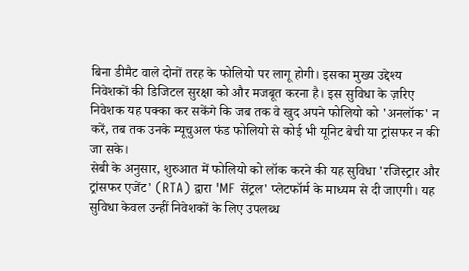बिना डीमैट वाले दोनों तरह के फोलियो पर लागू होगी। इसका मुख्य उद्देश्य निवेशकों की डिजिटल सुरक्षा को और मजबूत करना है। इस सुविधा के ज़रिए निवेशक यह पक्का कर सकेंगे कि जब तक वे खुद अपने फोलियो को 'अनलॉक' न करें, तब तक उनके म्यूचुअल फंड फोलियो से कोई भी यूनिट बेची या ट्रांसफर न की जा सके।
सेबी के अनुसार, शुरुआत में फोलियो को लॉक करने की यह सुविधा 'रजिस्ट्रार और ट्रांसफर एजेंट' (RTA) द्वारा 'MF सेंट्रल' प्लेटफॉर्म के माध्यम से दी जाएगी। यह सुविधा केवल उन्हीं निवेशकों के लिए उपलब्ध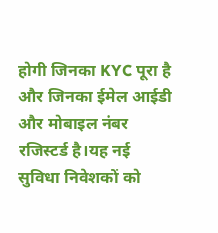होगी जिनका KYC पूरा है और जिनका ईमेल आईडी और मोबाइल नंबर रजिस्टर्ड है।यह नई सुविधा निवेशकों को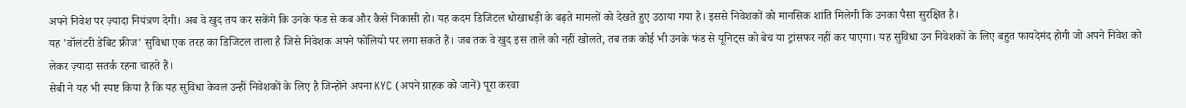अपने निवेश पर ज़्यादा नियंत्रण देगी। अब वे खुद तय कर सकेंगे कि उनके फंड से कब और कैसे निकासी हो। यह कदम डिजिटल धोखाधड़ी के बढ़ते मामलों को देखते हुए उठाया गया है। इससे निवेशकों को मानसिक शांति मिलेगी कि उनका पैसा सुरक्षित है।
यह 'वॉलंटरी डेबिट फ्रीज' सुविधा एक तरह का डिजिटल ताला है जिसे निवेशक अपने फोलियो पर लगा सकते हैं। जब तक वे खुद इस ताले को नहीं खोलते, तब तक कोई भी उनके फंड से यूनिट्स को बेच या ट्रांसफर नहीं कर पाएगा। यह सुविधा उन निवेशकों के लिए बहुत फायदेमंद होगी जो अपने निवेश को लेकर ज़्यादा सतर्क रहना चाहते हैं।
सेबी ने यह भी स्पष्ट किया है कि यह सुविधा केवल उन्हीं निवेशकों के लिए है जिन्होंने अपना KYC (अपने ग्राहक को जानें) पूरा करवा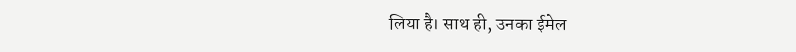लिया है। साथ ही, उनका ईमेल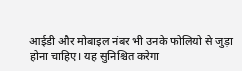आईडी और मोबाइल नंबर भी उनके फोलियो से जुड़ा होना चाहिए। यह सुनिश्चित करेगा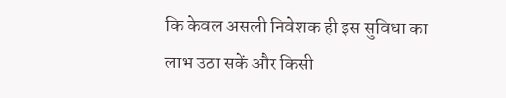कि केवल असली निवेशक ही इस सुविधा का लाभ उठा सकें और किसी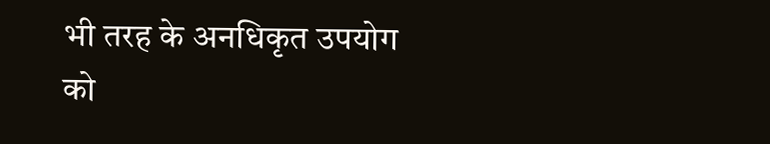भी तरह के अनधिकृत उपयोग को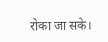रोका जा सके।